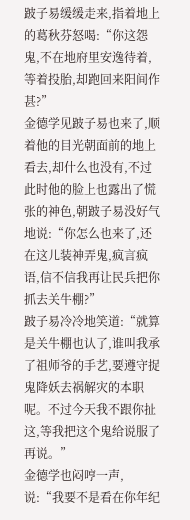跛子易缓缓走来,指着地上的葛秋芬怒喝:“你这怨鬼,不在地府里安逸待着,等着投胎,却跑回来阳间作甚?”
金德学见跛子易也来了,顺着他的目光朝面前的地上看去,却什么也没有,不过此时他的脸上也露出了慌张的神色,朝跛子易没好气地说:“你怎么也来了,还在这儿装神弄鬼,疯言疯语,信不信我再让民兵把你抓去关牛棚?”
跛子易冷冷地笑道:“就算是关牛棚也认了,谁叫我承了祖师爷的手艺,要遵守捉鬼降妖去祸解灾的本职呢。不过今天我不跟你扯这,等我把这个鬼给说服了再说。”
金德学也闷哼一声,说:“我要不是看在你年纪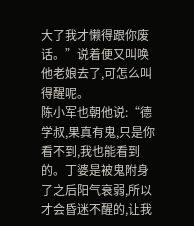大了我才懒得跟你废话。”说着便又叫唤他老娘去了,可怎么叫得醒呢。
陈小军也朝他说:“德学叔,果真有鬼,只是你看不到,我也能看到的。丁婆是被鬼附身了之后阳气衰弱,所以才会昏迷不醒的,让我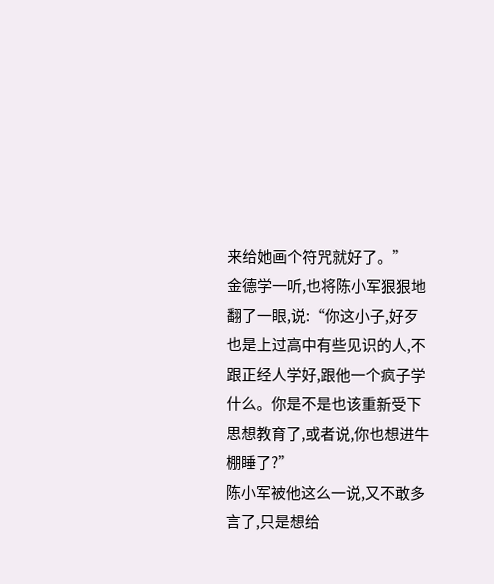来给她画个符咒就好了。”
金德学一听,也将陈小军狠狠地翻了一眼,说:“你这小子,好歹也是上过高中有些见识的人,不跟正经人学好,跟他一个疯子学什么。你是不是也该重新受下思想教育了,或者说,你也想进牛棚睡了?”
陈小军被他这么一说,又不敢多言了,只是想给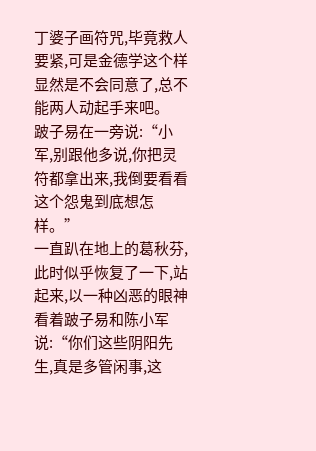丁婆子画符咒,毕竟救人要紧,可是金德学这个样显然是不会同意了,总不能两人动起手来吧。
跛子易在一旁说:“小军,别跟他多说,你把灵符都拿出来,我倒要看看这个怨鬼到底想怎样。”
一直趴在地上的葛秋芬,此时似乎恢复了一下,站起来,以一种凶恶的眼神看着跛子易和陈小军说:“你们这些阴阳先生,真是多管闲事,这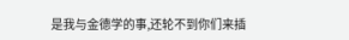是我与金德学的事,还轮不到你们来插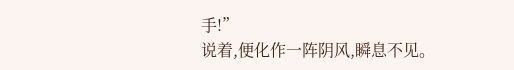手!”
说着,便化作一阵阴风,瞬息不见。